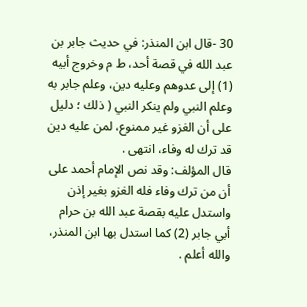30 -قال ابن المنذر: في حديث جابر بن عبد الله في قصة أحد، ط م وخروج أبيه (1) إلى عدوهم وعليه دين، وعلم جابر به وعلم النبي ولم ينكر النبي ( ذلك ؛ دليل على أن الغزو غير ممنوع، لمن عليه دين قد ترك له وفاء، انتهى .
قال المؤلف: وقد نص الإمام أحمد على أن من ترك وفاء فله الغزو بغير إذن واستدل عليه بقصة عبد الله بن حرام أبي جابر (2) كما استدل بها ابن المنذر، والله أعلم .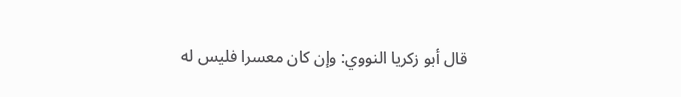قال أبو زكريا النووي: وإن كان معسرا فليس له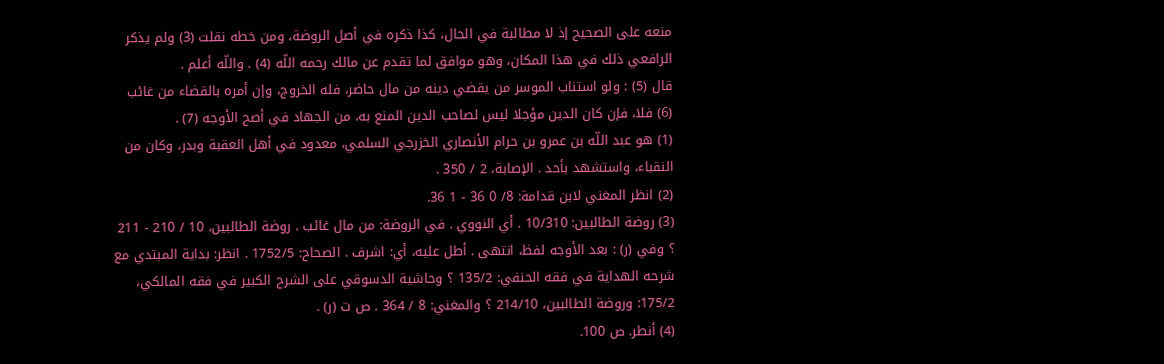منعه على الصحيح إذ لا مطالبة في الحال، كذا ذكره في أصل الروضة، ومن خطه نقلت (3) ولم يذكر الرافعي ذلك في هذا المكان، وهو موافق لما تقدم عن مالك رحمه اللّه (4) . واللّه أعلم .
قال (5) : ولو استناب الموسر من يقضي دينه من مال حاضر، فله الخروج، وإن أمره بالقضاء من غائب (6) فلا، فإن كان الدين مؤجلا ليس لصاحب الدين المنع به، من الجهاد في أصح الأوجه (7) .
(1) هو عبد اللّه بن عمرو بن حرام الأنصاري الخزرجي السلمي، معدود في أهل العقبة وبدر، وكان من النقباء، واستشهد بأحد . الإصابة، 2 / 350 .
(2) انظر المغني لابن قدامة: 8/ 0 36 - 1 36.
(3) روضة الطالبين: 10/310 . أي النووي . في الروضة: من مال غائب . روضة الطالبين، 10 / 210 - 211 ؟ وفي (ر) : بعد الأوجه لفظ، انتهى . أطل عليه، أي: اشرف . الصحاح: 1752/5 . انظر: بداية المبتدي مع شرحه الهداية في فقه الحنفي: 135/2 ؟ وحاشية الدسوقي على الشرح الكبير في فقه المالكي، 175/2: وروضة الطالبين، 214/10 ؟ والمغني: 8 / 364 . ص ت (ر) .
(4) أنطر. ص 100.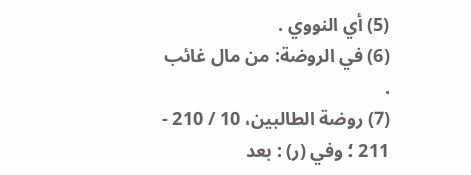(5) أي النووي .
(6) في الروضة: من مال غائب .
(7) روضة الطالبين، 10 / 210 - 211 ؛ وفي (ر) : بعد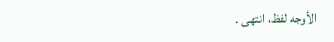الأوجه لفظ، انتهى .